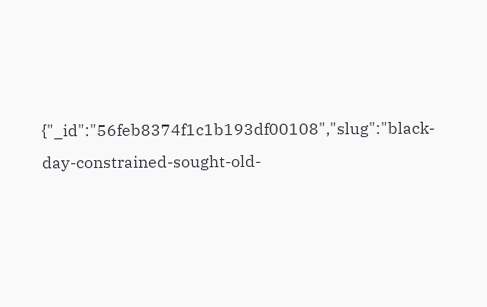{"_id":"56feb8374f1c1b193df00108","slug":"black-day-constrained-sought-old-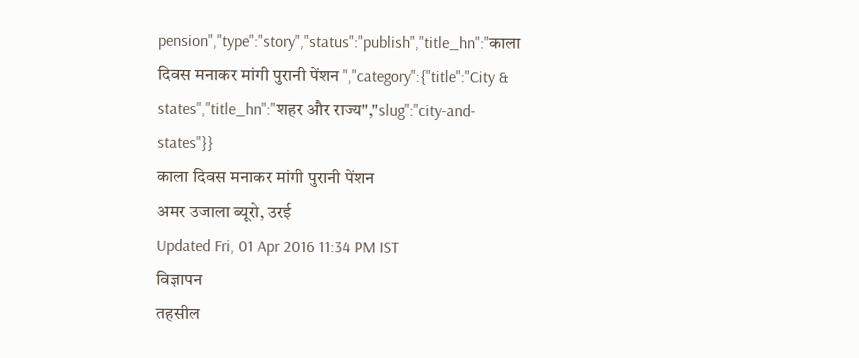pension","type":"story","status":"publish","title_hn":"काला दिवस मनाकर मांगी पुरानी पेंशन ","category":{"title":"City & states","title_hn":"शहर और राज्य","slug":"city-and-states"}}
काला दिवस मनाकर मांगी पुरानी पेंशन
अमर उजाला ब्यूरो, उरई
Updated Fri, 01 Apr 2016 11:34 PM IST
विज्ञापन
तहसील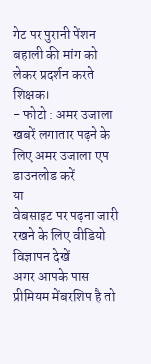गेट पर पुरानी पेंशन बहाली की मांग को लेकर प्रदर्शन करते शिक्षक।
- फोटो : अमर उजाला
खबरें लगातार पढ़ने के लिए अमर उजाला एप डाउनलोड करें
या
वेबसाइट पर पढ़ना जारी रखने के लिए वीडियो विज्ञापन देखें
अगर आपके पास प्रीमियम मेंबरशिप है तो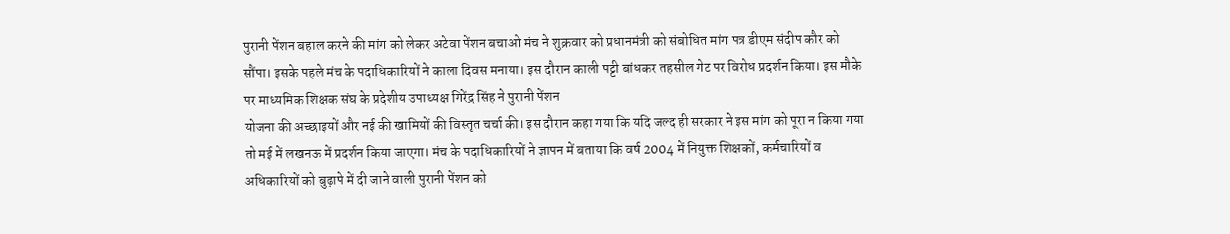पुरानी पेंशन बहाल करने की मांग को लेकर अटेवा पेंशन बचाओ मंच ने शुक्रवार को प्रधानमंत्री को संबोधित मांग पत्र डीएम संदीप कौर को सौंपा। इसके पहले मंच के पदाधिकारियों ने काला दिवस मनाया। इस दौरान काली पट्टी बांधकर तहसील गेट पर विरोध प्रदर्शन किया। इस मौके पर माध्यमिक शिक्षक संघ के प्रदेशीय उपाध्यक्ष गिरेंद्र सिंह ने पुरानी पेंशन
योजना की अच्छाइयों और नई की खामियों की विस्तृत चर्चा की। इस दौरान कहा गया कि यदि जल्द ही सरकार ने इस मांग को पूरा न किया गया तो मई में लखनऊ में प्रदर्शन किया जाएगा। मंच के पदाधिकारियों ने ज्ञापन में बताया कि वर्ष 2004 में नियुक्त शिक्षकों, कर्मचारियों व अधिकारियों को बुढ़ापे में दी जाने वाली पुरानी पेंशन को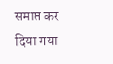समाप्त कर दिया गया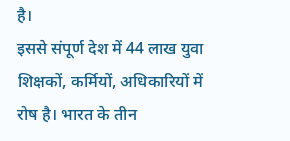है।
इससे संपूर्ण देश में 44 लाख युवा शिक्षकों, कर्मियों, अधिकारियों में रोष है। भारत के तीन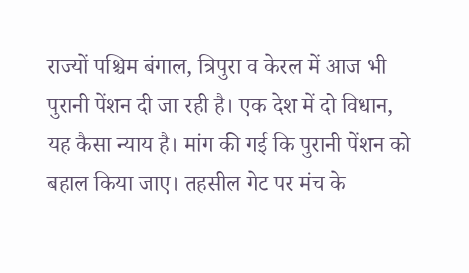राज्यों पश्चिम बंगाल, त्रिपुरा व केरल में आज भी पुरानी पेंशन दी जा रही है। एक देश में दो विधान, यह कैसा न्याय है। मांग की गई कि पुरानी पेंशन को बहाल किया जाए। तहसील गेट पर मंच के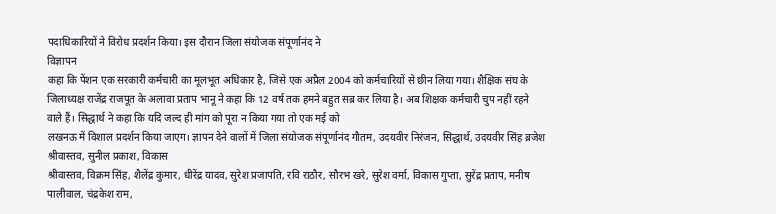पदाधिकारियों ने विरोध प्रदर्शन किया। इस दौरान जिला संयोजक संपूर्णानंद ने
विज्ञापन
कहा कि पेंशन एक सरकारी कर्मचारी का मूलभूत अधिकार है, जिसे एक अप्रैल 2004 को कर्मचारियों से छीन लिया गया। शैक्षिक संघ के जिलाध्यक्ष राजेंद्र राजपूत के अलावा प्रताप भानू ने कहा कि 12 वर्ष तक हमने बहुत सब्र कर लिया है। अब शिक्षक कर्मचारी चुप नहीं रहने वाले हैं। सिद्धार्थ ने कहा कि यदि जल्द ही मांग को पूरा न किया गया तो एक मई को
लखनऊ में विशाल प्रदर्शन किया जाएग। ज्ञापन देने वालों में जिला संयोजक संपूर्णानंद गौतम, उदयवीर निरंजन, सिद्धार्थ, उदयवीर सिंह ब्रजेश श्रीवास्तव, सुनील प्रकाश, विकास
श्रीवास्तव, विक्रम सिंह, शैलेंद्र कुमार, धीरेंद्र यादव, सुरेश प्रजापति, रवि राठौर, सौरभ खरे, सुरेश वर्मा, विकास गुप्ता, सुरेंद्र प्रताप, मनीष पालीवाल, चंद्रकेश राम,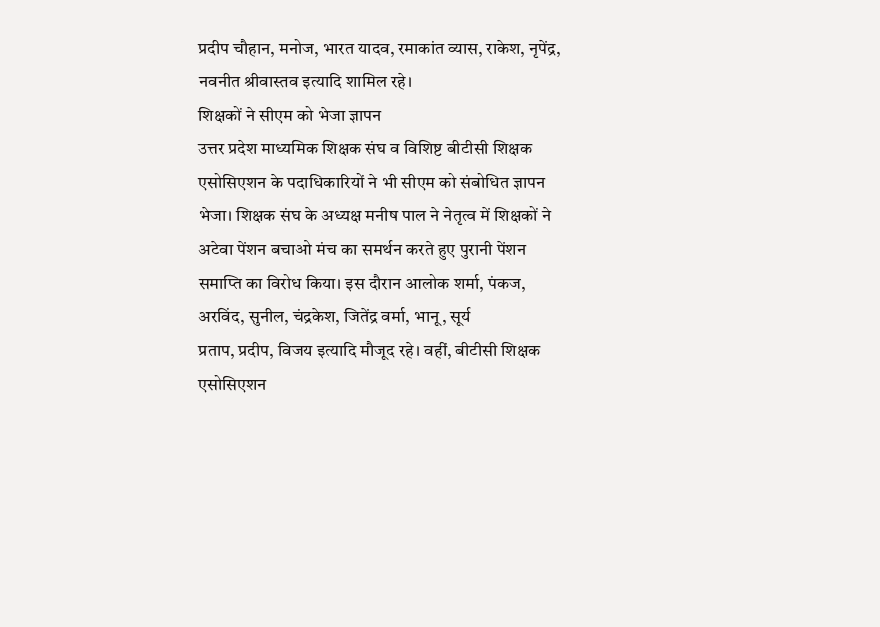प्रदीप चौहान, मनोज, भारत यादव, रमाकांत व्यास, राकेश, नृपेंद्र, नवनीत श्रीवास्तव इत्यादि शामिल रहे।
शिक्षकों ने सीएम को भेजा ज्ञापन
उत्तर प्रदेश माध्यमिक शिक्षक संघ व विशिष्ट बीटीसी शिक्षक एसोसिएशन के पदाधिकारियों ने भी सीएम को संबोधित ज्ञापन भेजा। शिक्षक संघ के अध्यक्ष मनीष पाल ने नेतृत्व में शिक्षकों ने अटेवा पेंशन बचाओ मंच का समर्थन करते हुए पुरानी पेंशन समाप्ति का विरोध किया। इस दौरान आलोक शर्मा, पंकज, अरविंद, सुनील, चंद्रकेश, जितेंद्र वर्मा, भानू, सूर्य
प्रताप, प्रदीप, विजय इत्यादि मौजूद रहे। वहीं, बीटीसी शिक्षक एसोसिएशन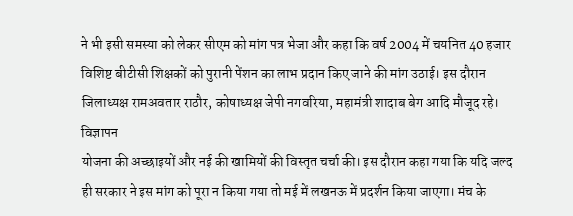ने भी इसी समस्या को लेकर सीएम को मांग पत्र भेजा और कहा कि वर्ष 2004 में चयनित 40 हजार विशिष्ट बीटीसी शिक्षकों को पुरानी पेंशन का लाभ प्रदान किए जाने की मांग उठाई। इस दौरान जिलाध्यक्ष रामअवतार राठौर, कोषाध्यक्ष जेपी नगवरिया, महामंत्री शादाब बेग आदि मौजूद रहे।
विज्ञापन
योजना की अच्छाइयों और नई की खामियों की विस्तृत चर्चा की। इस दौरान कहा गया कि यदि जल्द ही सरकार ने इस मांग को पूरा न किया गया तो मई में लखनऊ में प्रदर्शन किया जाएगा। मंच के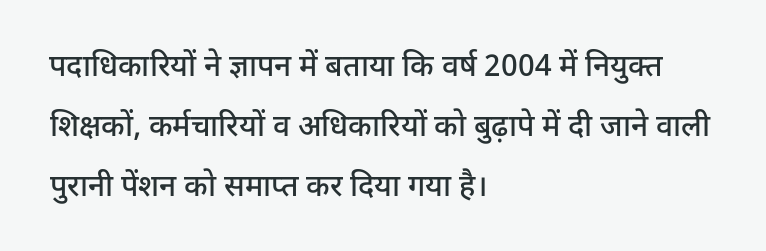पदाधिकारियों ने ज्ञापन में बताया कि वर्ष 2004 में नियुक्त शिक्षकों, कर्मचारियों व अधिकारियों को बुढ़ापे में दी जाने वाली पुरानी पेंशन को समाप्त कर दिया गया है।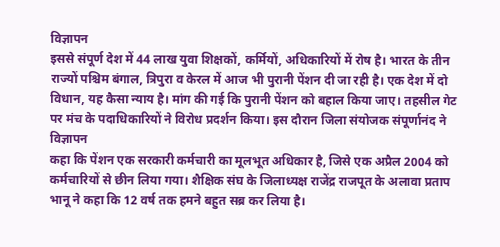विज्ञापन
इससे संपूर्ण देश में 44 लाख युवा शिक्षकों, कर्मियों, अधिकारियों में रोष है। भारत के तीन राज्यों पश्चिम बंगाल, त्रिपुरा व केरल में आज भी पुरानी पेंशन दी जा रही है। एक देश में दो विधान, यह कैसा न्याय है। मांग की गई कि पुरानी पेंशन को बहाल किया जाए। तहसील गेट पर मंच के पदाधिकारियों ने विरोध प्रदर्शन किया। इस दौरान जिला संयोजक संपूर्णानंद ने
विज्ञापन
कहा कि पेंशन एक सरकारी कर्मचारी का मूलभूत अधिकार है, जिसे एक अप्रैल 2004 को कर्मचारियों से छीन लिया गया। शैक्षिक संघ के जिलाध्यक्ष राजेंद्र राजपूत के अलावा प्रताप भानू ने कहा कि 12 वर्ष तक हमने बहुत सब्र कर लिया है।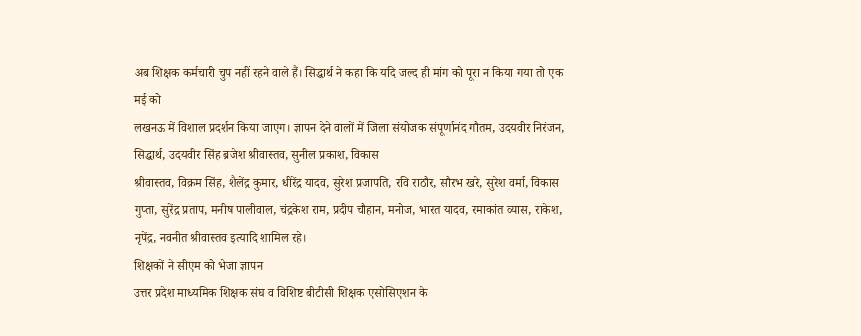अब शिक्षक कर्मचारी चुप नहीं रहने वाले हैं। सिद्धार्थ ने कहा कि यदि जल्द ही मांग को पूरा न किया गया तो एक मई को
लखनऊ में विशाल प्रदर्शन किया जाएग। ज्ञापन देने वालों में जिला संयोजक संपूर्णानंद गौतम, उदयवीर निरंजन, सिद्धार्थ, उदयवीर सिंह ब्रजेश श्रीवास्तव, सुनील प्रकाश, विकास
श्रीवास्तव, विक्रम सिंह, शैलेंद्र कुमार, धीरेंद्र यादव, सुरेश प्रजापति, रवि राठौर, सौरभ खरे, सुरेश वर्मा, विकास गुप्ता, सुरेंद्र प्रताप, मनीष पालीवाल, चंद्रकेश राम, प्रदीप चौहान, मनोज, भारत यादव, रमाकांत व्यास, राकेश, नृपेंद्र, नवनीत श्रीवास्तव इत्यादि शामिल रहे।
शिक्षकों ने सीएम को भेजा ज्ञापन
उत्तर प्रदेश माध्यमिक शिक्षक संघ व विशिष्ट बीटीसी शिक्षक एसोसिएशन के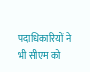पदाधिकारियों ने भी सीएम को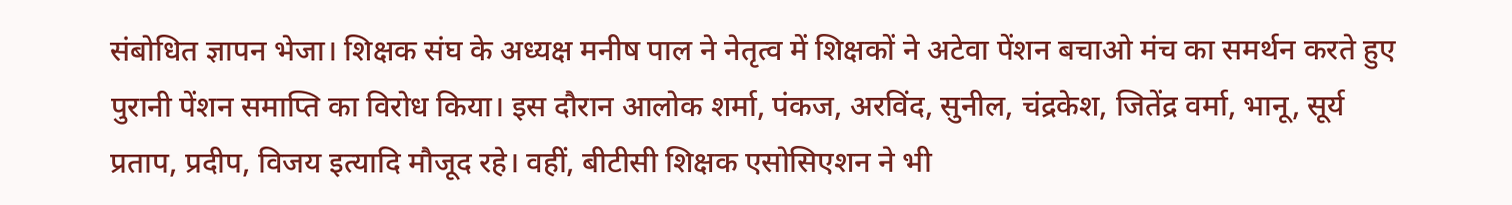संबोधित ज्ञापन भेजा। शिक्षक संघ के अध्यक्ष मनीष पाल ने नेतृत्व में शिक्षकों ने अटेवा पेंशन बचाओ मंच का समर्थन करते हुए पुरानी पेंशन समाप्ति का विरोध किया। इस दौरान आलोक शर्मा, पंकज, अरविंद, सुनील, चंद्रकेश, जितेंद्र वर्मा, भानू, सूर्य
प्रताप, प्रदीप, विजय इत्यादि मौजूद रहे। वहीं, बीटीसी शिक्षक एसोसिएशन ने भी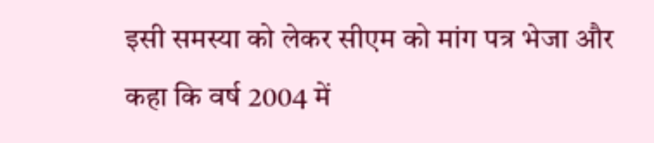इसी समस्या को लेकर सीएम को मांग पत्र भेजा और कहा कि वर्ष 2004 में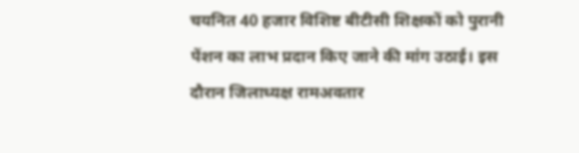चयनित 40 हजार विशिष्ट बीटीसी शिक्षकों को पुरानी पेंशन का लाभ प्रदान किए जाने की मांग उठाई। इस दौरान जिलाध्यक्ष रामअवतार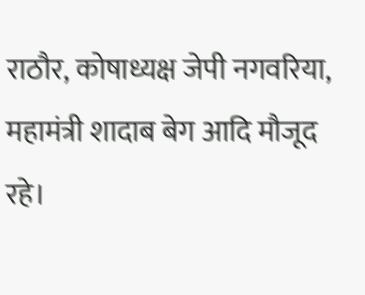राठौर, कोषाध्यक्ष जेपी नगवरिया, महामंत्री शादाब बेग आदि मौजूद रहे।